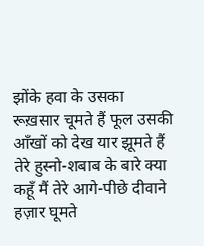झोंके हवा के उसका रूख़सार चूमते हैं फूल उसकी आँखों को देख यार झूमते हैं तेरे हुस्नो-शबाब के बारे क्या कहूँ मैं तेरे आगे-पीछे दीवाने हज़ार घूमते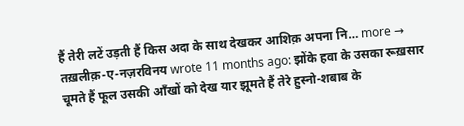हैं तेरी लटें उड़ती हैं किस अदा के साथ देखकर आशिक़ अपना नि… more →
तख़लीक़-ए-नज़रविनय wrote 11 months ago: झोंके हवा के उसका रूख़सार चूमते हैं फूल उसकी आँखों को देख यार झूमते हैं तेरे हुस्नो-शबाब के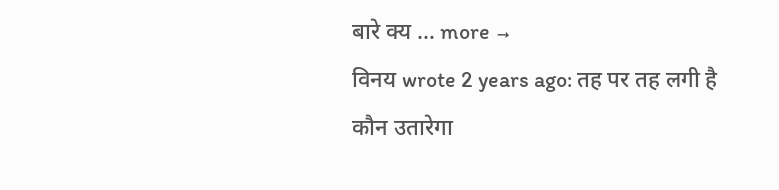बारे क्य … more →
विनय wrote 2 years ago: तह पर तह लगी है कौन उतारेगा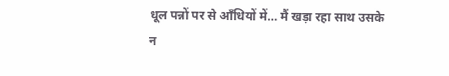धूल पन्नों पर से आँधियों में… मैं खड़ा रहा साथ उसके न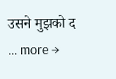उसने मुझको द … more →